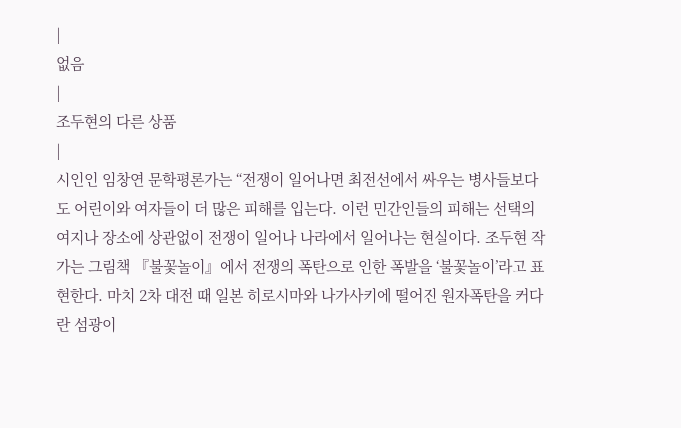|
없음
|
조두현의 다른 상품
|
시인인 임창연 문학평론가는 “전쟁이 일어나면 최전선에서 싸우는 병사들보다도 어린이와 여자들이 더 많은 피해를 입는다. 이런 민간인들의 피해는 선택의 여지나 장소에 상관없이 전쟁이 일어나 나라에서 일어나는 현실이다. 조두현 작가는 그림책 『불꽃놀이』에서 전쟁의 폭탄으로 인한 폭발을 ‘불꽃놀이’라고 표현한다. 마치 2차 대전 때 일본 히로시마와 나가사키에 떨어진 원자폭탄을 커다란 섬광이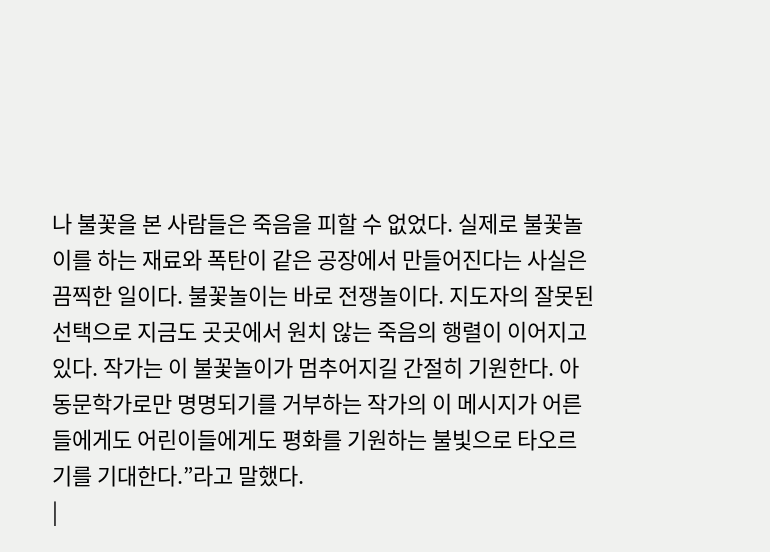나 불꽃을 본 사람들은 죽음을 피할 수 없었다. 실제로 불꽃놀이를 하는 재료와 폭탄이 같은 공장에서 만들어진다는 사실은 끔찍한 일이다. 불꽃놀이는 바로 전쟁놀이다. 지도자의 잘못된 선택으로 지금도 곳곳에서 원치 않는 죽음의 행렬이 이어지고 있다. 작가는 이 불꽃놀이가 멈추어지길 간절히 기원한다. 아동문학가로만 명명되기를 거부하는 작가의 이 메시지가 어른들에게도 어린이들에게도 평화를 기원하는 불빛으로 타오르기를 기대한다.”라고 말했다.
|